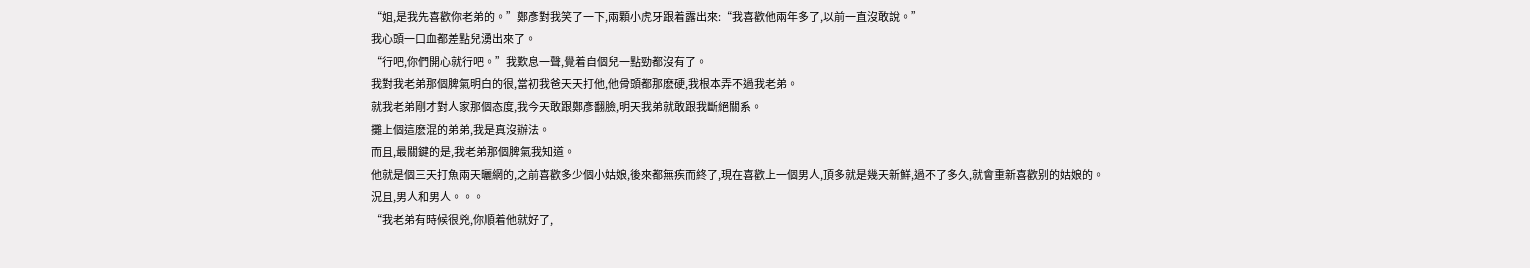“姐,是我先喜歡你老弟的。”鄭彥對我笑了一下,兩顆小虎牙跟着露出來:“我喜歡他兩年多了,以前一直沒敢說。”
我心頭一口血都差點兒湧出來了。
“行吧,你們開心就行吧。”我歎息一聲,覺着自個兒一點勁都沒有了。
我對我老弟那個脾氣明白的很,當初我爸天天打他,他骨頭都那麽硬,我根本弄不過我老弟。
就我老弟剛才對人家那個态度,我今天敢跟鄭彥翻臉,明天我弟就敢跟我斷絕關系。
攤上個這麽混的弟弟,我是真沒辦法。
而且,最關鍵的是,我老弟那個脾氣我知道。
他就是個三天打魚兩天曬網的,之前喜歡多少個小姑娘,後來都無疾而終了,現在喜歡上一個男人,頂多就是幾天新鮮,過不了多久,就會重新喜歡别的姑娘的。
況且,男人和男人。。。
“我老弟有時候很兇,你順着他就好了,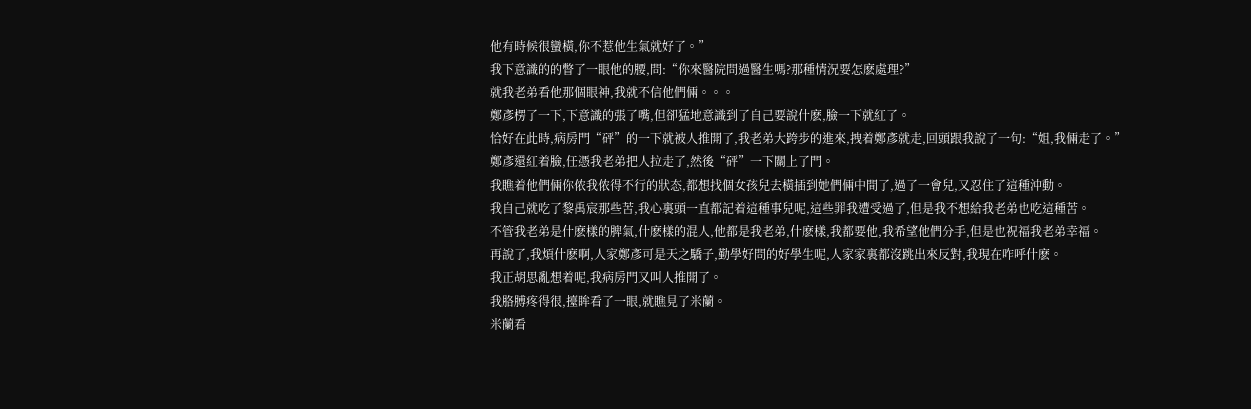他有時候很蠻橫,你不惹他生氣就好了。”
我下意識的的瞥了一眼他的腰,問:“你來醫院問過醫生嗎?那種情況要怎麽處理?”
就我老弟看他那個眼神,我就不信他們倆。。。
鄭彥楞了一下,下意識的張了嘴,但卻猛地意識到了自己要說什麽,臉一下就紅了。
恰好在此時,病房門“砰”的一下就被人推開了,我老弟大跨步的進來,拽着鄭彥就走,回頭跟我說了一句:“姐,我倆走了。”
鄭彥還紅着臉,任憑我老弟把人拉走了,然後“砰”一下關上了門。
我瞧着他們倆你侬我侬得不行的狀态,都想找個女孩兒去橫插到她們倆中間了,過了一會兒,又忍住了這種沖動。
我自己就吃了黎禹宸那些苦,我心裏頭一直都記着這種事兒呢,這些罪我遭受過了,但是我不想給我老弟也吃這種苦。
不管我老弟是什麽樣的脾氣,什麽樣的混人,他都是我老弟,什麽樣,我都要他,我希望他們分手,但是也祝福我老弟幸福。
再說了,我煩什麽啊,人家鄭彥可是天之驕子,勤學好問的好學生呢,人家家裏都沒跳出來反對,我現在咋呼什麽。
我正胡思亂想着呢,我病房門又叫人推開了。
我胳膊疼得很,擡眸看了一眼,就瞧見了米蘭。
米蘭看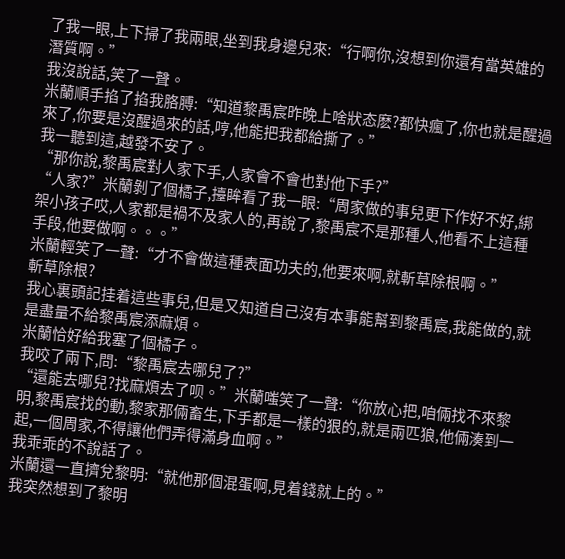了我一眼,上下掃了我兩眼,坐到我身邊兒來:“行啊你,沒想到你還有當英雄的潛質啊。”
我沒說話,笑了一聲。
米蘭順手掐了掐我胳膊:“知道黎禹宸昨晚上啥狀态麽?都快瘋了,你也就是醒過來了,你要是沒醒過來的話,哼,他能把我都給撕了。”
我一聽到這,越發不安了。
“那你說,黎禹宸對人家下手,人家會不會也對他下手?”
“人家?”米蘭剝了個橘子,擡眸看了我一眼:“周家做的事兒更下作好不好,綁架小孩子哎,人家都是禍不及家人的,再說了,黎禹宸不是那種人,他看不上這種手段,他要做啊。。。”
米蘭輕笑了一聲:“才不會做這種表面功夫的,他要來啊,就斬草除根啊。”
斬草除根?
我心裏頭記挂着這些事兒,但是又知道自己沒有本事能幫到黎禹宸,我能做的,就是盡量不給黎禹宸添麻煩。
米蘭恰好給我塞了個橘子。
我咬了兩下,問:“黎禹宸去哪兒了?”
“還能去哪兒?找麻煩去了呗。”米蘭嗤笑了一聲:“你放心把,咱倆找不來黎明,黎禹宸找的動,黎家那倆畜生,下手都是一樣的狠的,就是兩匹狼,他倆湊到一起,一個周家,不得讓他們弄得滿身血啊。”
我乖乖的不說話了。
米蘭還一直擠兌黎明:“就他那個混蛋啊,見着錢就上的。”
我突然想到了黎明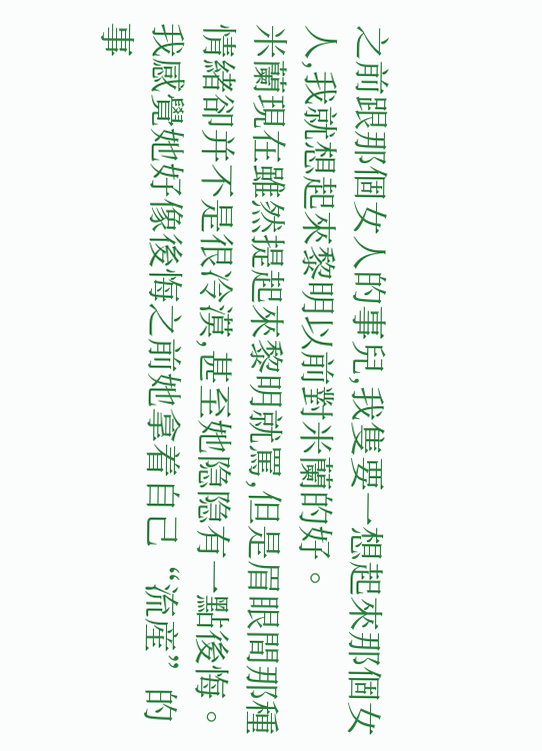之前跟那個女人的事兒,我隻要一想起來那個女人,我就想起來黎明以前對米蘭的好。
米蘭現在雖然提起來黎明就罵,但是眉眼間那種情緒卻并不是很冷漠,甚至她隐隐有一點後悔。
我感覺她好像後悔之前她拿着自己“流産”的事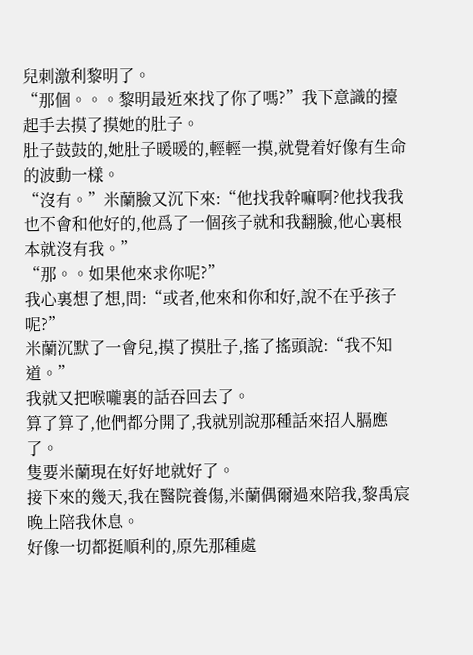兒刺激利黎明了。
“那個。。。黎明最近來找了你了嗎?”我下意識的擡起手去摸了摸她的肚子。
肚子鼓鼓的,她肚子暖暖的,輕輕一摸,就覺着好像有生命的波動一樣。
“沒有。”米蘭臉又沉下來:“他找我幹嘛啊?他找我我也不會和他好的,他爲了一個孩子就和我翻臉,他心裏根本就沒有我。”
“那。。如果他來求你呢?”
我心裏想了想,問:“或者,他來和你和好,說不在乎孩子呢?”
米蘭沉默了一會兒,摸了摸肚子,搖了搖頭說:“我不知道。”
我就又把喉嚨裏的話吞回去了。
算了算了,他們都分開了,我就别說那種話來招人膈應了。
隻要米蘭現在好好地就好了。
接下來的幾天,我在醫院養傷,米蘭偶爾過來陪我,黎禹宸晚上陪我休息。
好像一切都挺順利的,原先那種處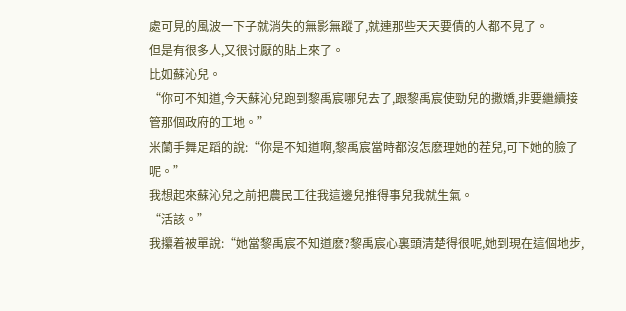處可見的風波一下子就消失的無影無蹤了,就連那些天天要債的人都不見了。
但是有很多人,又很讨厭的貼上來了。
比如蘇沁兒。
“你可不知道,今天蘇沁兒跑到黎禹宸哪兒去了,跟黎禹宸使勁兒的撒嬌,非要繼續接管那個政府的工地。”
米蘭手舞足蹈的說:“你是不知道啊,黎禹宸當時都沒怎麽理她的茬兒,可下她的臉了呢。”
我想起來蘇沁兒之前把農民工往我這邊兒推得事兒我就生氣。
“活該。”
我攥着被單說:“她當黎禹宸不知道麽?黎禹宸心裏頭清楚得很呢,她到現在這個地步,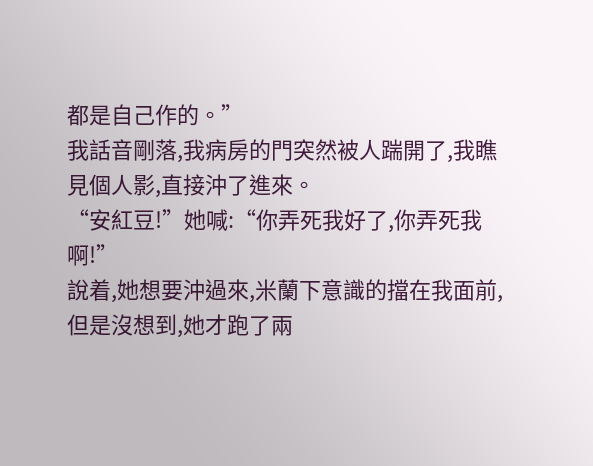都是自己作的。”
我話音剛落,我病房的門突然被人踹開了,我瞧見個人影,直接沖了進來。
“安紅豆!”她喊:“你弄死我好了,你弄死我啊!”
說着,她想要沖過來,米蘭下意識的擋在我面前,但是沒想到,她才跑了兩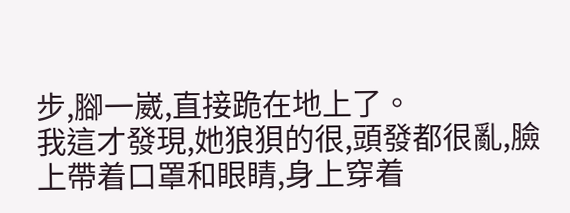步,腳一崴,直接跪在地上了。
我這才發現,她狼狽的很,頭發都很亂,臉上帶着口罩和眼睛,身上穿着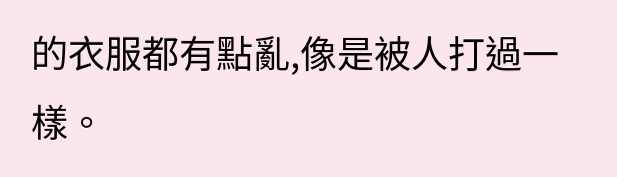的衣服都有點亂,像是被人打過一樣。